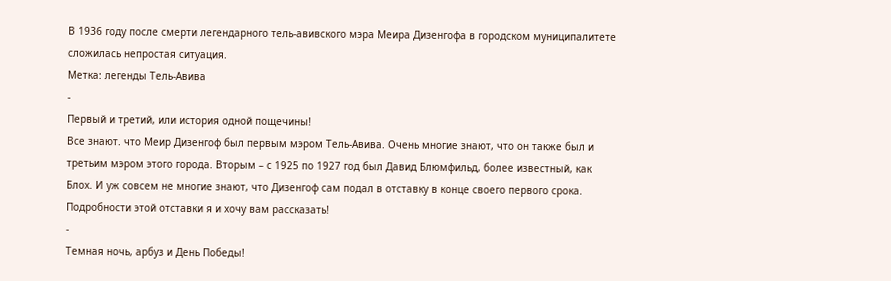В 1936 году после смерти легендарного тель-авивского мэра Меира Дизенгофа в городском муниципалитете сложилась непростая ситуация.
Метка: легенды Тель-Авива
-
Первый и третий, или история одной пощечины!
Все знают. что Меир Дизенгоф был первым мэром Тель-Авива. Очень многие знают, что он также был и третьим мэром этого города. Вторым – с 1925 по 1927 год был Давид Блюмфильд, более известный, как Блох. И уж совсем не многие знают, что Дизенгоф сам подал в отставку в конце своего первого срока. Подробности этой отставки я и хочу вам рассказать!
-
Темная ночь, арбуз и День Победы!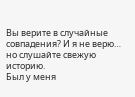Вы верите в случайные совпадения? И я не верю… но слушайте свежую историю.
Был у меня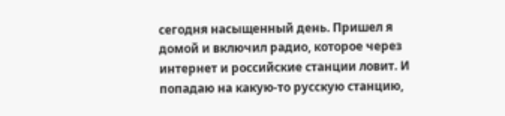сегодня насыщенный день. Пришел я домой и включил радио, которое через интернет и российские станции ловит. И попадаю на какую-то русскую станцию,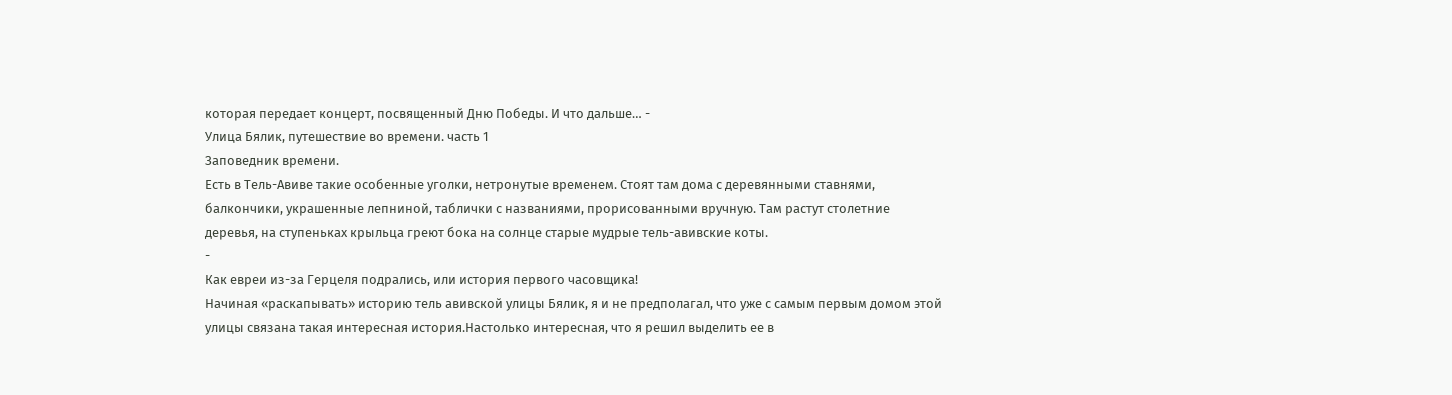которая передает концерт, посвященный Дню Победы. И что дальше… -
Улица Бялик, путешествие во времени. часть 1
Заповедник времени.
Есть в Тель-Авиве такие особенные уголки, нетронутые временем. Стоят там дома с деревянными ставнями, балкончики, украшенные лепниной, таблички с названиями, прорисованными вручную. Там растут столетние деревья, на ступеньках крыльца греют бока на солнце старые мудрые тель-авивские коты.
-
Как евреи из-за Герцеля подрались, или история первого часовщика!
Начиная «раскапывать» историю тель авивской улицы Бялик, я и не предполагал, что уже с самым первым домом этой улицы связана такая интересная история.Настолько интересная, что я решил выделить ее в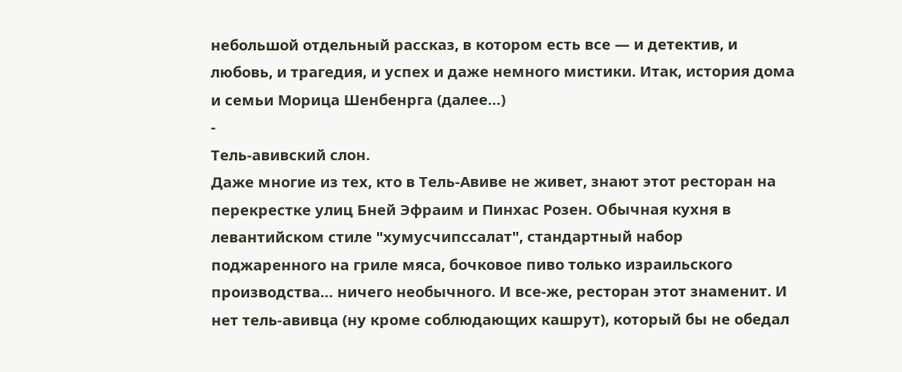небольшой отдельный рассказ, в котором есть все — и детектив, и любовь, и трагедия, и успех и даже немного мистики. Итак, история дома и семьи Морица Шенбенрга (далее…)
-
Тель-авивский слон.
Даже многие из тех, кто в Тель-Авиве не живет, знают этот ресторан на перекрестке улиц Бней Эфраим и Пинхас Розен. Обычная кухня в левантийском стиле "хумусчипссалат", стандартный набор поджаренного на гриле мяса, бочковое пиво только израильского производства… ничего необычного. И все-же, ресторан этот знаменит. И нет тель-авивца (ну кроме соблюдающих кашрут), который бы не обедал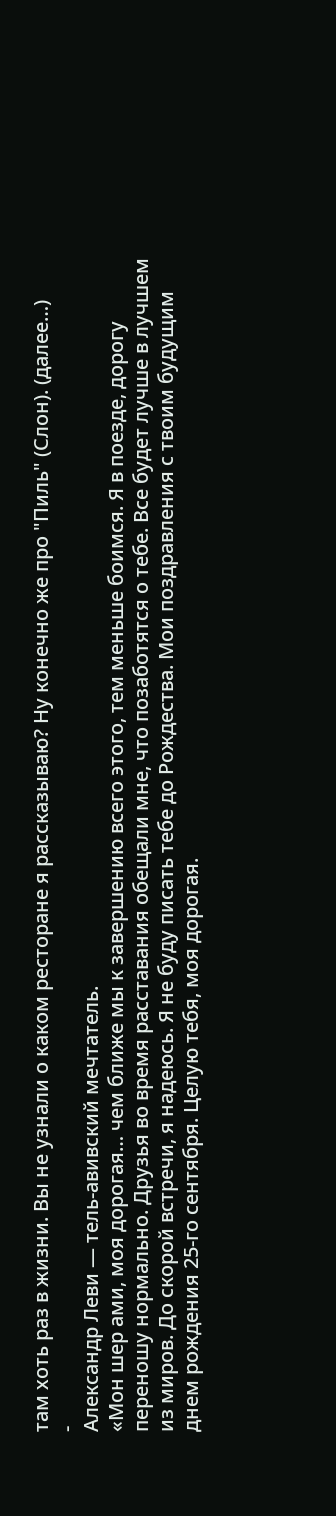там хоть раз в жизни. Вы не узнали о каком ресторане я рассказываю? Ну конечно же про "Пиль" (Слон). (далее…)
-
Александр Леви — тель-авивский мечтатель.
«Мон шер ами, моя дорогая… чем ближе мы к завершению всего этого, тем меньше боимся. Я в поезде, дорогу переношу нормально. Друзья во время расставания обещали мне, что позаботятся о тебе. Все будет лучше в лучшем из миров. До скорой встречи, я надеюсь. Я не буду писать тебе до Рождества. Мои поздравления с твоим будущим днем рождения 25-го сентября. Целую тебя, моя дорогая.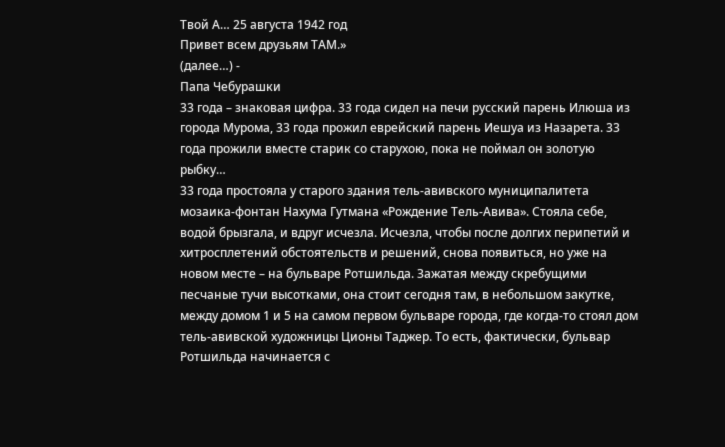Твой А… 25 августа 1942 год
Привет всем друзьям ТАМ.»
(далее…) -
Папа Чебурашки
33 года – знаковая цифра. 33 года сидел на печи русский парень Илюша из города Мурома, 33 года прожил еврейский парень Иешуа из Назарета. 33 года прожили вместе старик со старухою, пока не поймал он золотую рыбку…
33 года простояла у старого здания тель-авивского муниципалитета мозаика-фонтан Нахума Гутмана «Рождение Тель-Авива». Стояла себе, водой брызгала, и вдруг исчезла. Исчезла, чтобы после долгих перипетий и хитросплетений обстоятельств и решений, снова появиться, но уже на новом месте – на бульваре Ротшильда. Зажатая между скребущими песчаные тучи высотками, она стоит сегодня там, в небольшом закутке, между домом 1 и 5 на самом первом бульваре города, где когда-то стоял дом тель-авивской художницы Ционы Таджер. То есть, фактически, бульвар Ротшильда начинается с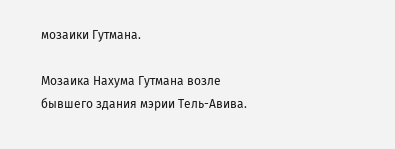мозаики Гутмана.

Мозаика Нахума Гутмана возле бывшего здания мэрии Тель-Авива.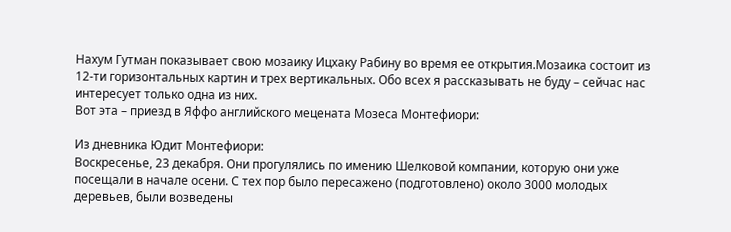Нахум Гутман показывает свою мозаику Ицхаку Рабину во время ее открытия.Мозаика состоит из 12-ти горизонтальных картин и трех вертикальных. Обо всех я рассказывать не буду – сейчас нас интересует только одна из них.
Вот эта – приезд в Яффо английского мецената Мозеса Монтефиори:

Из дневника Юдит Монтефиори:
Воскресенье, 23 декабря. Они прогулялись по имению Шелковой компании, которую они уже посещали в начале осени. С тех пор было пересажено (подготовлено) около 3000 молодых деревьев, были возведены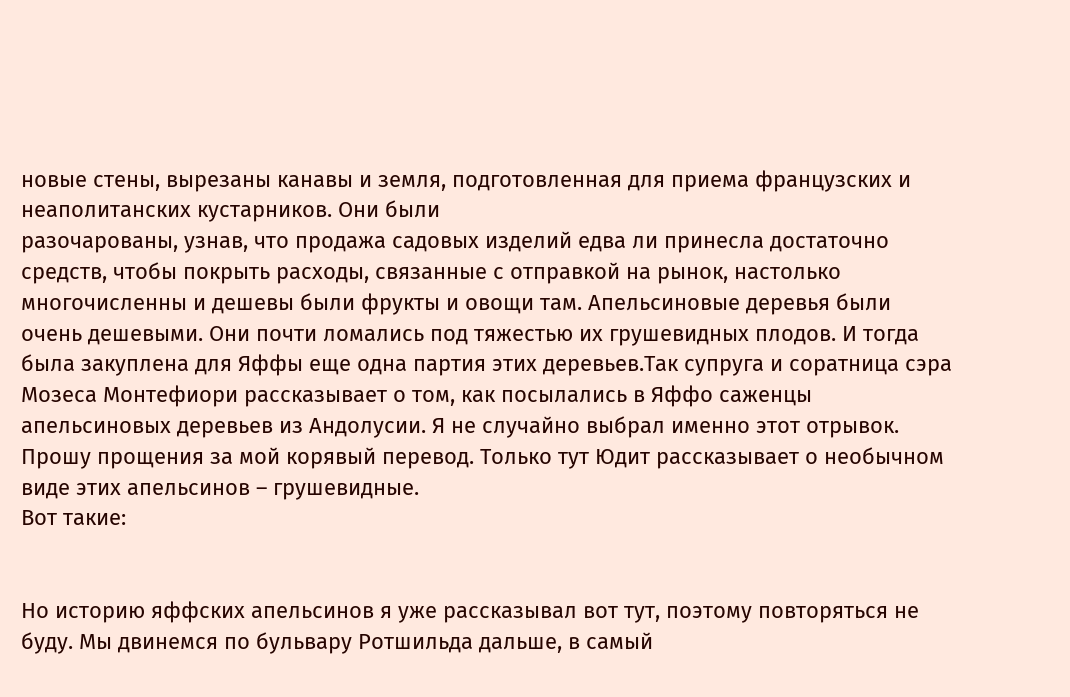новые стены, вырезаны канавы и земля, подготовленная для приема французских и неаполитанских кустарников. Они были
разочарованы, узнав, что продажа садовых изделий едва ли принесла достаточно средств, чтобы покрыть расходы, связанные с отправкой на рынок, настолько многочисленны и дешевы были фрукты и овощи там. Апельсиновые деревья были очень дешевыми. Они почти ломались под тяжестью их грушевидных плодов. И тогда была закуплена для Яффы еще одна партия этих деревьев.Так супруга и соратница сэра Мозеса Монтефиори рассказывает о том, как посылались в Яффо саженцы апельсиновых деревьев из Андолусии. Я не случайно выбрал именно этот отрывок. Прошу прощения за мой корявый перевод. Только тут Юдит рассказывает о необычном виде этих апельсинов – грушевидные.
Вот такие:


Но историю яффских апельсинов я уже рассказывал вот тут, поэтому повторяться не буду. Мы двинемся по бульвару Ротшильда дальше, в самый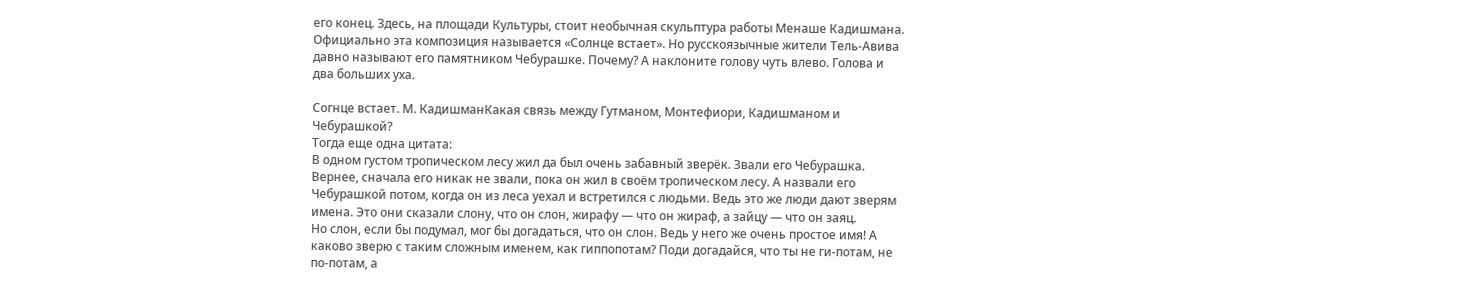его конец. Здесь, на площади Культуры, стоит необычная скульптура работы Менаше Кадишмана. Официально эта композиция называется «Солнце встает». Но русскоязычные жители Тель-Авива давно называют его памятником Чебурашке. Почему? А наклоните голову чуть влево. Голова и два больших уха.

Согнце встает. М. КадишманКакая связь между Гутманом, Монтефиори, Кадишманом и Чебурашкой?
Тогда еще одна цитата:
В одном густом тропическом лесу жил да был очень забавный зверёк. Звали его Чебурашка. Вернее, сначала его никак не звали, пока он жил в своём тропическом лесу. А назвали его Чебурашкой потом, когда он из леса уехал и встретился с людьми. Ведь это же люди дают зверям имена. Это они сказали слону, что он слон, жирафу — что он жираф, а зайцу — что он заяц.
Но слон, если бы подумал, мог бы догадаться, что он слон. Ведь у него же очень простое имя! А каково зверю с таким сложным именем, как гиппопотам? Поди догадайся, что ты не ги-потам, не по-потам, а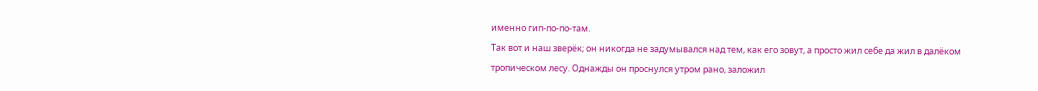именно гип-по-по-там.
Так вот и наш зверёк; он никогда не задумывался над тем, как его зовут, а просто жил себе да жил в далёком тропическом лесу. Однажды он проснулся утром рано, заложил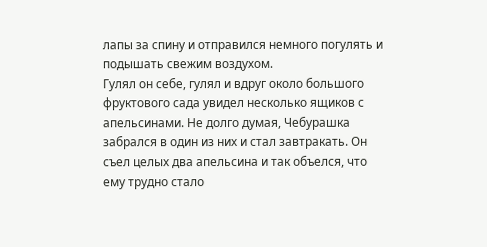лапы за спину и отправился немного погулять и подышать свежим воздухом.
Гулял он себе, гулял и вдруг около большого фруктового сада увидел несколько ящиков с апельсинами. Не долго думая, Чебурашка забрался в один из них и стал завтракать. Он съел целых два апельсина и так объелся, что ему трудно стало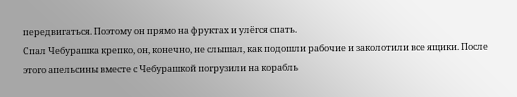передвигаться. Поэтому он прямо на фруктах и улёгся спать.
Спал Чебурашка крепко, он, конечно, не слышал, как подошли рабочие и заколотили все ящики. После этого апельсины вместе с Чебурашкой погрузили на корабль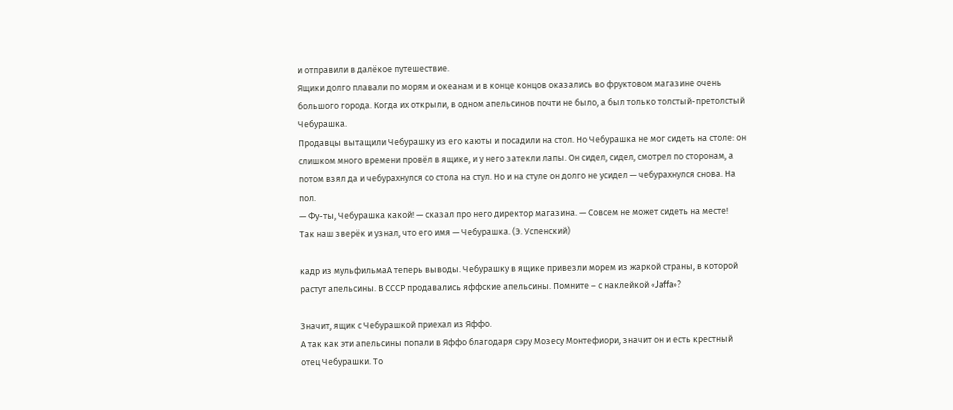и отправили в далёкое путешествие.
Ящики долго плавали по морям и океанам и в конце концов оказались во фруктовом магазине очень большого города. Когда их открыли, в одном апельсинов почти не было, а был только толстый-претолстый Чебурашка.
Продавцы вытащили Чебурашку из его каюты и посадили на стол. Но Чебурашка не мог сидеть на столе: он слишком много времени провёл в ящике, и у него затекли лапы. Он сидел, сидел, смотрел по сторонам, а потом взял да и чебурахнулся со стола на стул. Но и на стуле он долго не усидел — чебурахнулся снова. На пол.
— Фу-ты, Чебурашка какой! — сказал про него директор магазина. — Совсем не может сидеть на месте!
Так наш зверёк и узнал, что его имя — Чебурашка. (Э. Успенский)

кадр из мульфильмаА теперь выводы. Чебурашку в ящике привезли морем из жаркой страны, в которой растут апельсины. В СССР продавались яффские апельсины. Помните – с наклейкой «Jaffa»?

Значит, ящик с Чебурашкой приехал из Яффо.
А так как эти апельсины попали в Яффо благодаря сэру Мозесу Монтефиори, значит он и есть крестный отец Чебурашки. То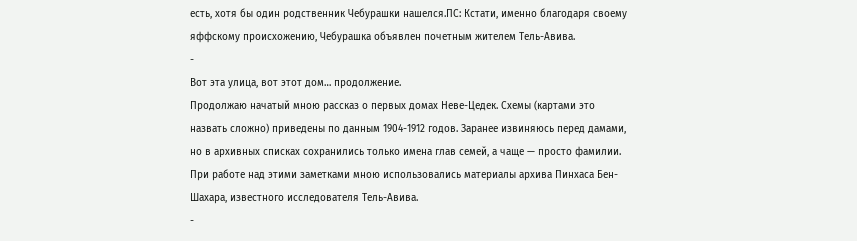есть, хотя бы один родственник Чебурашки нашелся.ПС: Кстати, именно благодаря своему яффскому происхожению, Чебурашка объявлен почетным жителем Тель-Авива.
-
Вот эта улица, вот этот дом… продолжение.
Продолжаю начатый мною рассказ о первых домах Неве-Цедек. Схемы (картами это назвать сложно) приведены по данным 1904-1912 годов. Заранее извиняюсь перед дамами, но в архивных списках сохранились только имена глав семей, а чаще — просто фамилии. При работе над этими заметками мною использовались материалы архива Пинхаса Бен-Шахара, известного исследователя Тель-Авива.
-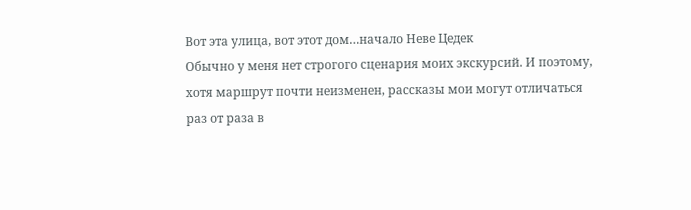Вот эта улица, вот этот дом…начало Неве Цедек
Обычно у меня нет строгого сценария моих экскурсий. И поэтому, хотя маршрут почти неизменен, рассказы мои могут отличаться раз от раза в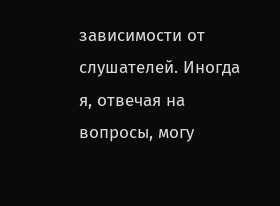зависимости от слушателей. Иногда я, отвечая на вопросы, могу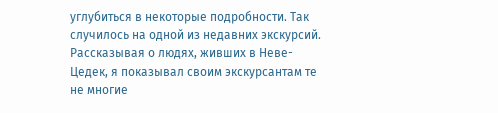углубиться в некоторые подробности. Так случилось на одной из недавних экскурсий. Рассказывая о людях, живших в Неве-Цедек, я показывал своим экскурсантам те не многие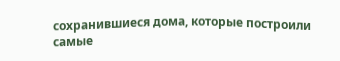сохранившиеся дома, которые построили самые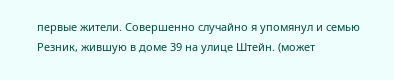первые жители. Совершенно случайно я упомянул и семью Резник, жившую в доме 39 на улице Штейн. (может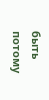быть потому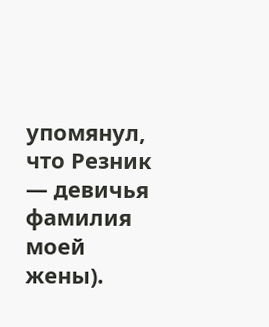упомянул, что Резник — девичья фамилия моей жены).